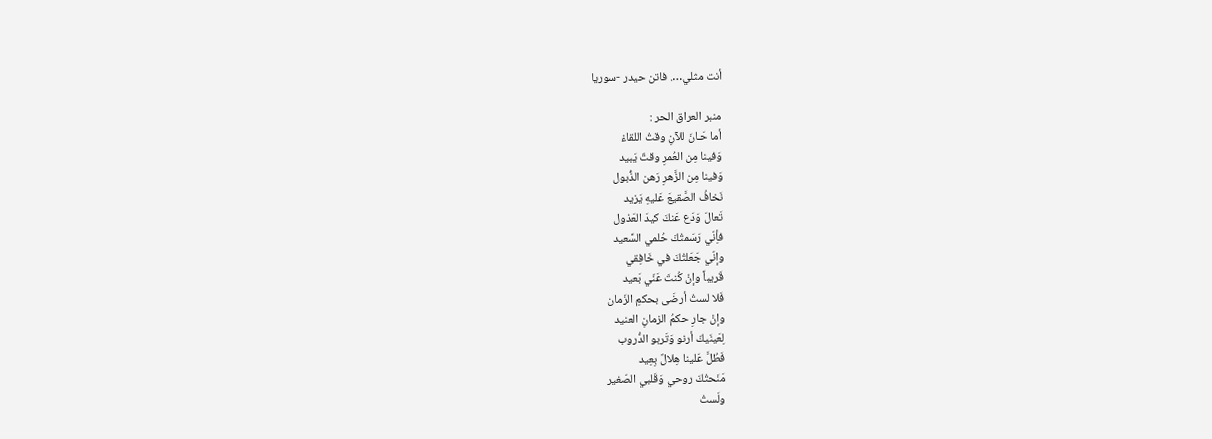أنت مثلي…. فاتن حيدر -سوريا

منبر العراق الحر :
أما حَـانَ للآنِ وقتُ اللقاءْ
وَفينا مِن العُمرِ وقتٌ يَبيد
وَفينا مِن الزَّهرِ رَهن الذُّبول
نَخافُ الصَّقيعَ عَليهِ يَزيد
تَعالَ وَدَع عَنكَ كيدَ العَذول
فأِنّي رَسَمتُكَ حُلمي السَّعيد
وإنّي جَعَلتُكَ في خَافِقي
قَريباً وإنْ كُنتَ عَنّي بَعيد
فَلا لستُ أرضَى بحكمِ الزَمان
وإنْ جارِ حكمُ الزمانِ العنيد
لِعَينَيكَ أرنو وَتَربو الدُّروب
فَطُلَّ عَلينا هِلالٌ بِعِيد
مَنَحتُكَ روحي وَقَلبي الصّغير
ولَستُ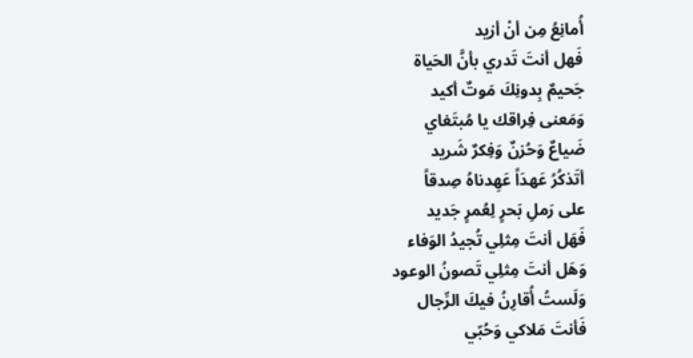أُمانِعُ مِن أنْ أزيد
فَهل أنتَ تَدري بأنَّ الحَياة
جَحيمٌ بِدونِكَ مَوتٌ أكيد
وَمَعنى فِراقك يا مُبتَغاي
ضَياعٌ وَحُزنٌ وَفِكرٌ شَريد
أتَذكُرُ عَهدَاً عَهِدناهُ صِدقاً
على رَملِ بَحرٍ لِعُمرٍ جَديد
فَهَل أنتَ مِثلِي تُجيدُ الوَفاء
وَهَل أنتَ مِثلِي تَصونُ الوعود
وَلَستُ أُقارِنُ فيكَ الرِّجال
فَأنتَ مَلاكي وَحُبّي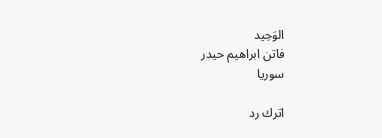الوَحِيد
فاتن ابراهيم حيدر
سوريا

اترك رد